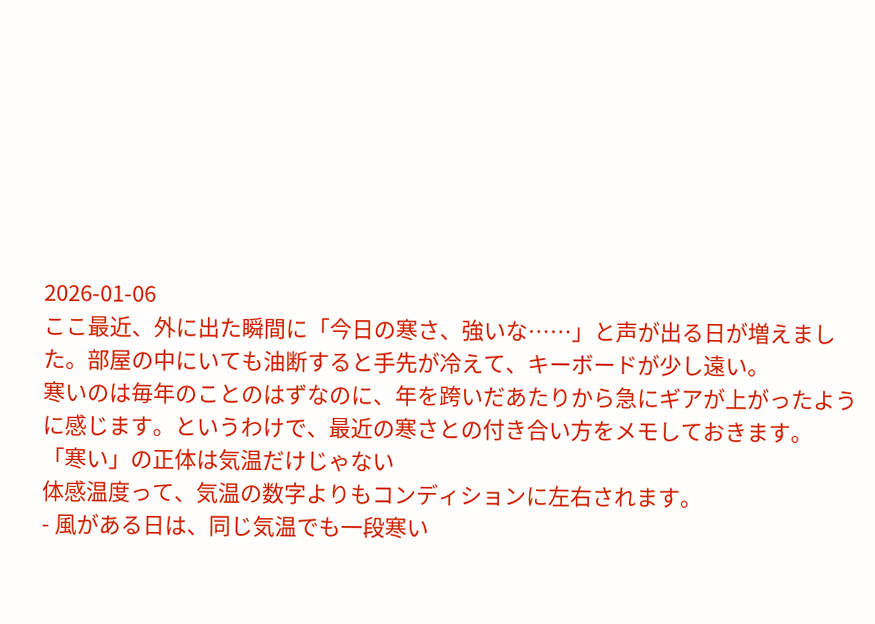2026-01-06
ここ最近、外に出た瞬間に「今日の寒さ、強いな……」と声が出る日が増えました。部屋の中にいても油断すると手先が冷えて、キーボードが少し遠い。
寒いのは毎年のことのはずなのに、年を跨いだあたりから急にギアが上がったように感じます。というわけで、最近の寒さとの付き合い方をメモしておきます。
「寒い」の正体は気温だけじゃない
体感温度って、気温の数字よりもコンディションに左右されます。
- 風がある日は、同じ気温でも一段寒い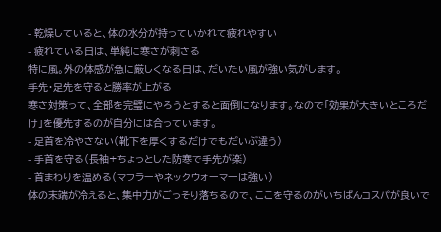- 乾燥していると、体の水分が持っていかれて疲れやすい
- 疲れている日は、単純に寒さが刺さる
特に風。外の体感が急に厳しくなる日は、だいたい風が強い気がします。
手先・足先を守ると勝率が上がる
寒さ対策って、全部を完璧にやろうとすると面倒になります。なので「効果が大きいところだけ」を優先するのが自分には合っています。
- 足首を冷やさない(靴下を厚くするだけでもだいぶ違う)
- 手首を守る(長袖+ちょっとした防寒で手先が楽)
- 首まわりを温める(マフラーやネックウォーマーは強い)
体の末端が冷えると、集中力がごっそり落ちるので、ここを守るのがいちばんコスパが良いで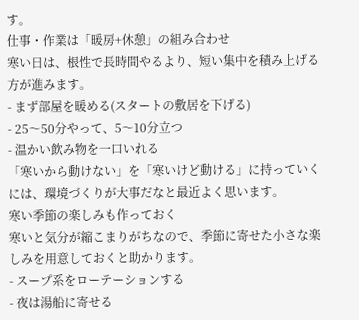す。
仕事・作業は「暖房+休憩」の組み合わせ
寒い日は、根性で長時間やるより、短い集中を積み上げる方が進みます。
- まず部屋を暖める(スタートの敷居を下げる)
- 25〜50分やって、5〜10分立つ
- 温かい飲み物を一口いれる
「寒いから動けない」を「寒いけど動ける」に持っていくには、環境づくりが大事だなと最近よく思います。
寒い季節の楽しみも作っておく
寒いと気分が縮こまりがちなので、季節に寄せた小さな楽しみを用意しておくと助かります。
- スープ系をローテーションする
- 夜は湯船に寄せる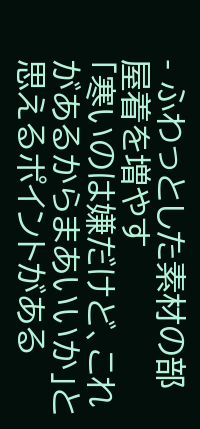- ふわっとした素材の部屋着を増やす
「寒いのは嫌だけど、これがあるからまあいいか」と思えるポイントがある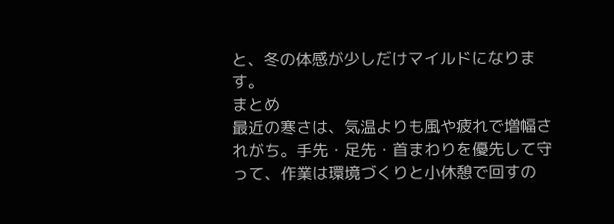と、冬の体感が少しだけマイルドになります。
まとめ
最近の寒さは、気温よりも風や疲れで増幅されがち。手先・足先・首まわりを優先して守って、作業は環境づくりと小休憩で回すの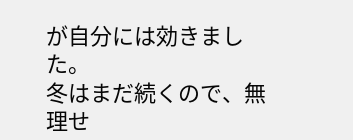が自分には効きました。
冬はまだ続くので、無理せ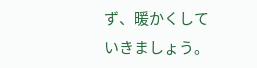ず、暖かくしていきましょう。